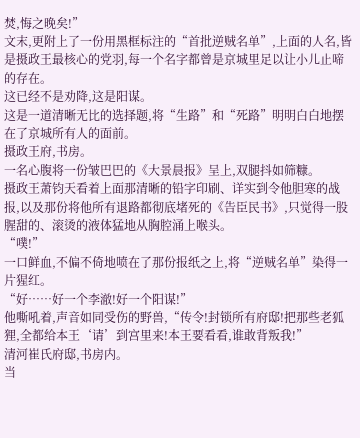焚,悔之晚矣!”
文末,更附上了一份用黑框标注的“首批逆贼名单”,上面的人名,皆是摄政王最核心的党羽,每一个名字都曾是京城里足以让小儿止啼的存在。
这已经不是劝降,这是阳谋。
这是一道清晰无比的选择题,将“生路”和“死路”明明白白地摆在了京城所有人的面前。
摄政王府,书房。
一名心腹将一份皱巴巴的《大景晨报》呈上,双腿抖如筛糠。
摄政王萧钧天看着上面那清晰的铅字印刷、详实到令他胆寒的战报,以及那份将他所有退路都彻底堵死的《告臣民书》,只觉得一股腥甜的、滚烫的液体猛地从胸腔涌上喉头。
“噗!”
一口鲜血,不偏不倚地喷在了那份报纸之上,将“逆贼名单”染得一片猩红。
“好……好一个李澈!好一个阳谋!”
他嘶吼着,声音如同受伤的野兽,“传令!封锁所有府邸!把那些老狐狸,全都给本王‘请’到宫里来!本王要看看,谁敢背叛我!”
清河崔氏府邸,书房内。
当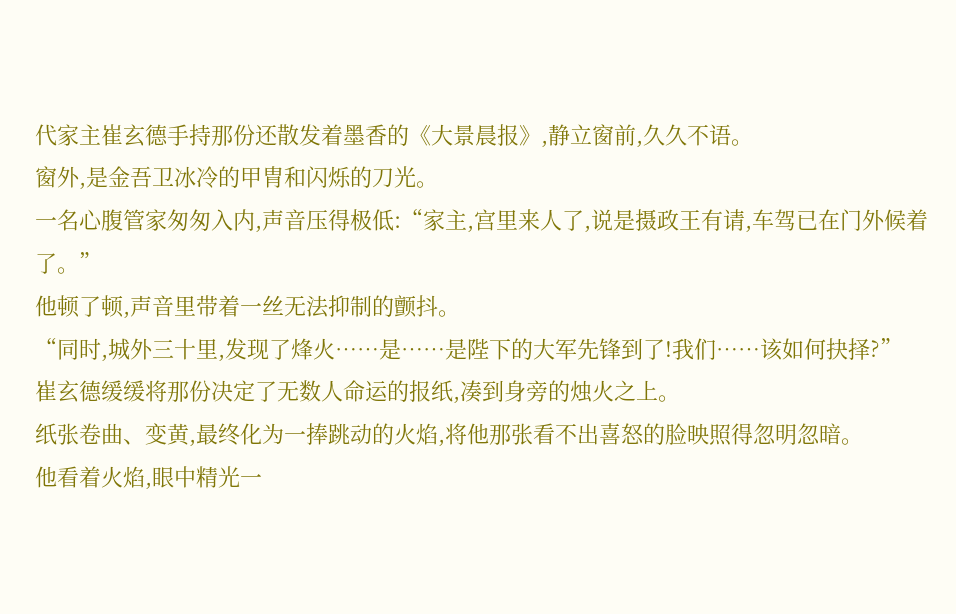代家主崔玄德手持那份还散发着墨香的《大景晨报》,静立窗前,久久不语。
窗外,是金吾卫冰冷的甲胄和闪烁的刀光。
一名心腹管家匆匆入内,声音压得极低:“家主,宫里来人了,说是摄政王有请,车驾已在门外候着了。”
他顿了顿,声音里带着一丝无法抑制的颤抖。
“同时,城外三十里,发现了烽火……是……是陛下的大军先锋到了!我们……该如何抉择?”
崔玄德缓缓将那份决定了无数人命运的报纸,凑到身旁的烛火之上。
纸张卷曲、变黄,最终化为一捧跳动的火焰,将他那张看不出喜怒的脸映照得忽明忽暗。
他看着火焰,眼中精光一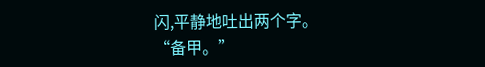闪,平静地吐出两个字。
“备甲。”